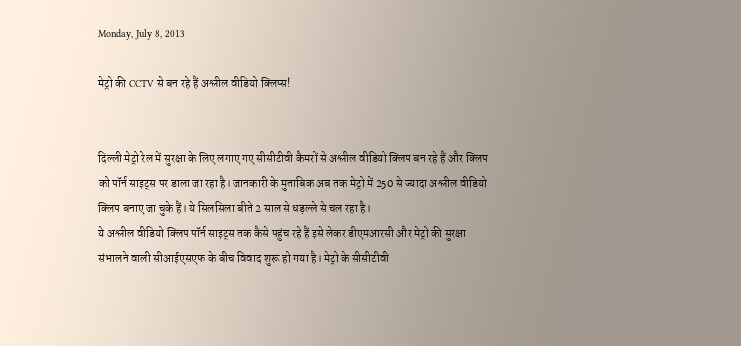Monday, July 8, 2013

मेट्रो की CCTV से बन रहे हैं अश्लील वीडियो क्लिप्स!


दिल्ली मेट्रो रेल में सुरक्षा के लिए लगाए गए सीसीटीवी कैमरों से अश्लील वीडियो क्लिप बन रहे हैं और क्लिप को पॉर्न साइट्स पर डाला जा रहा है। जानकारी के मुताबिक अब तक मेट्रो में 250 से ज्यादा अश्लील वीडियो क्लिप बनाए जा चुके हैं। ये सिलसिला बीते 2 साल से धड़ल्ले से चल रहा है।
ये अश्लील वीडियो क्लिप पॉर्न साइट्स तक कैसे पहुंच रहे हैं इसे लेकर डीएमआरसी और मेट्रो की सुरक्षा संभालने वाली सीआईएसएफ के बीच विवाद शुरू हो गया है। मेट्रो के सीसीटीवी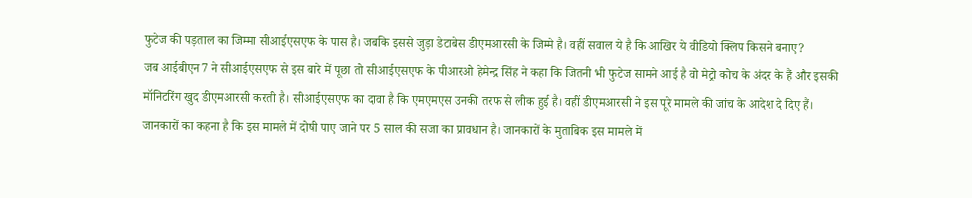फुटेज की पड़ताल का जिम्मा सीआईएसएफ के पास है। जबकि इससे जुड़ा डेटाबेस डीएमआरसी के जिम्मे है। वहीं सवाल ये है कि आखिर ये वीडियो क्लिप किसने बनाए?
जब आईबीएन7 ने सीआईएसएफ से इस बारे में पूछा तो सीआईएसएफ के पीआरओ हेमेन्द्र सिंह ने कहा कि जितनी भी फुटेज सामने आई है वो मेट्रो कोच के अंदर के हैं और इसकी मॉनिटरिंग खुद डीएमआरसी करती है। सीआईएसएफ का दावा है कि एमएमएस उनकी तरफ से लीक हुई है। वहीं डीएमआरसी ने इस पूरे मामले की जांच के आदेश दे दिए हैं।
जानकारों का कहना है कि इस मामले में दोषी पाए जाने पर 5 साल की सजा का प्रावधान है। जानकारों के मुताबिक इस मामले में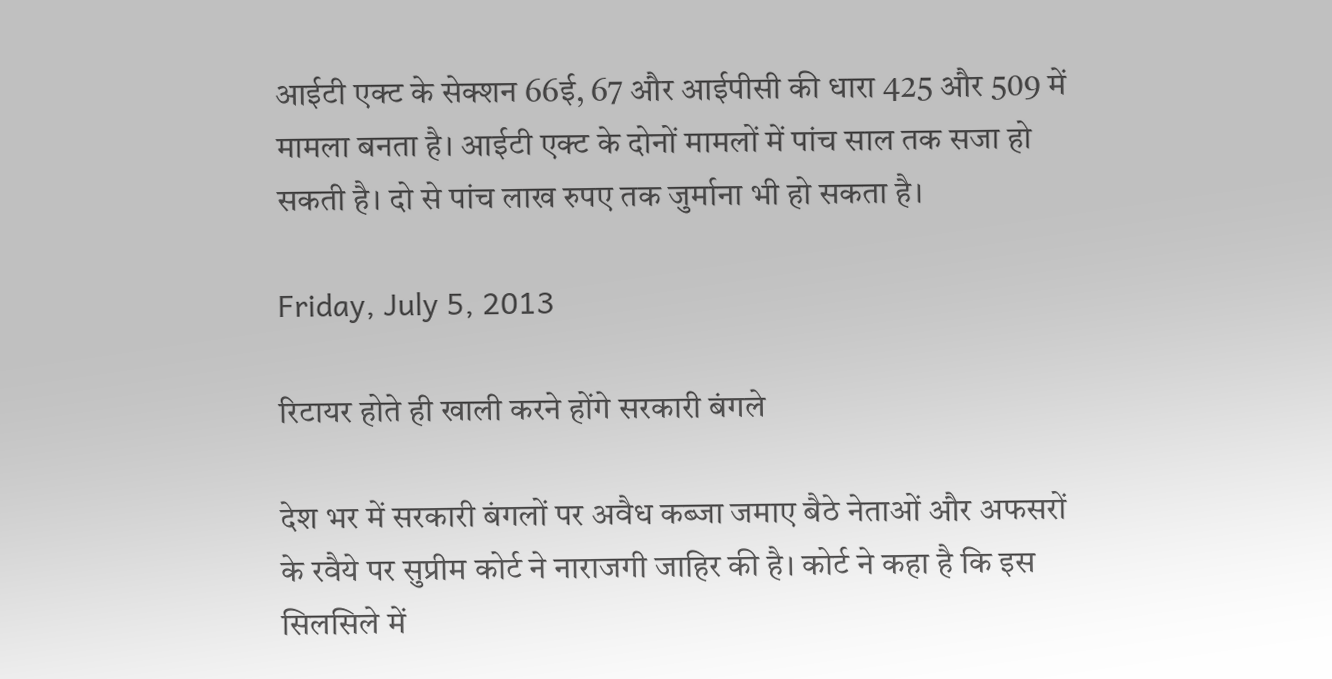आईटी एक्ट के सेक्शन 66ई, 67 और आईपीसी की धारा 425 और 509 में मामला बनता है। आईटी एक्ट के दोनों मामलों में पांच साल तक सजा हो सकती है। दो से पांच लाख रुपए तक जुर्माना भी हो सकता है।

Friday, July 5, 2013

रिटायर होते ही खाली करने होंगे सरकारी बंगले

देश भर में सरकारी बंगलों पर अवैध कब्जा जमाए बैठे नेताओं और अफसरों के रवैये पर सुप्रीम कोर्ट ने नाराजगी जाहिर की है। कोर्ट ने कहा है कि इस सिलसिले में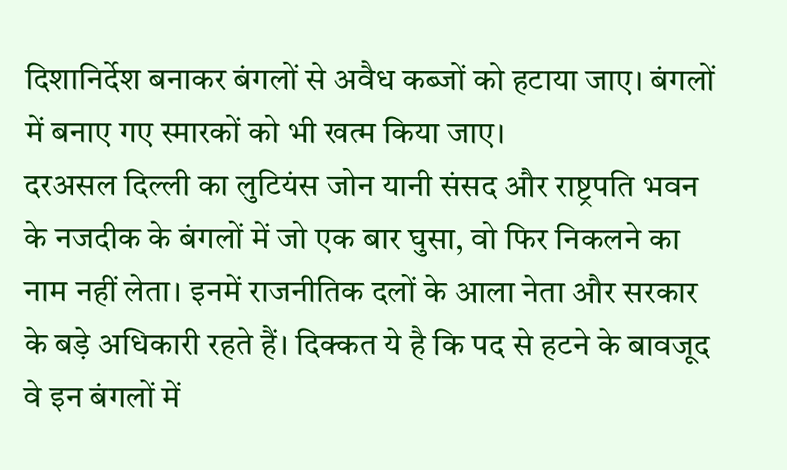दिशानिर्देश बनाकर बंगलों से अवैध कब्जों को हटाया जाए। बंगलों में बनाए गए स्मारकों को भी खत्म किया जाए।
दरअसल दिल्ली का लुटियंस जोन यानी संसद और राष्ट्रपति भवन के नजदीक के बंगलों में जो एक बार घुसा, वो फिर निकलने का नाम नहीं लेता। इनमें राजनीतिक दलों के आला नेता और सरकार के बड़े अधिकारी रहते हैं। दिक्कत ये है कि पद से हटने के बावजूद वे इन बंगलों में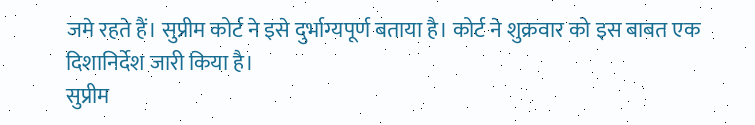जमे रहते हैं। सुप्रीम कोर्ट ने इसे दुर्भाग्यपूर्ण बताया है। कोर्ट ने शुक्रवार को इस बाबत एक दिशानिर्देश जारी किया है।
सुप्रीम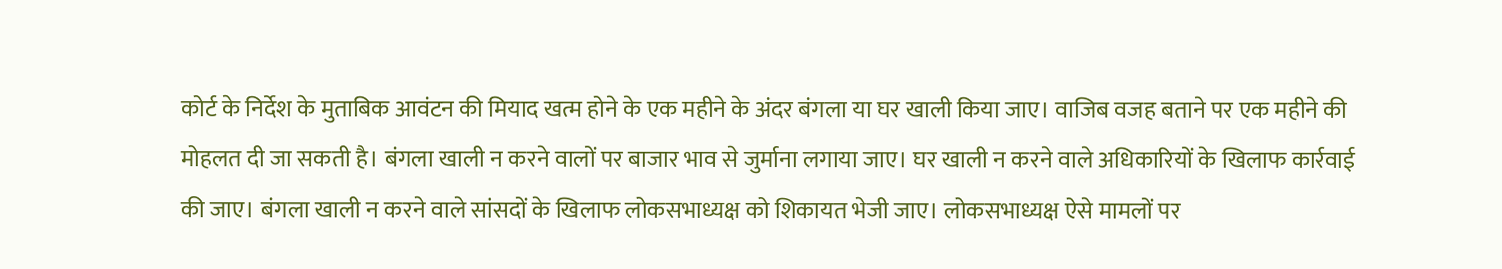कोर्ट के निर्देश के मुताबिक आवंटन की मियाद खत्म होने के एक महीने के अंदर बंगला या घर खाली किया जाए। वाजिब वजह बताने पर एक महीने की मोहलत दी जा सकती है। बंगला खाली न करने वालों पर बाजार भाव से जुर्माना लगाया जाए। घर खाली न करने वाले अधिकारियों के खिलाफ कार्रवाई की जाए। बंगला खाली न करने वाले सांसदों के खिलाफ लोकसभाध्यक्ष को शिकायत भेजी जाए। लोकसभाध्यक्ष ऐसे मामलों पर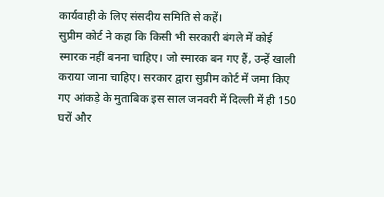कार्यवाही के लिए संसदीय समिति से कहें।
सुप्रीम कोर्ट ने कहा कि किसी भी सरकारी बंगले में कोई स्मारक नहीं बनना चाहिए। जो स्मारक बन गए हैं, उन्हें खाली कराया जाना चाहिए। सरकार द्वारा सुप्रीम कोर्ट में जमा किए गए आंकड़े के मुताबिक इस साल जनवरी में दिल्ली में ही 150 घरों और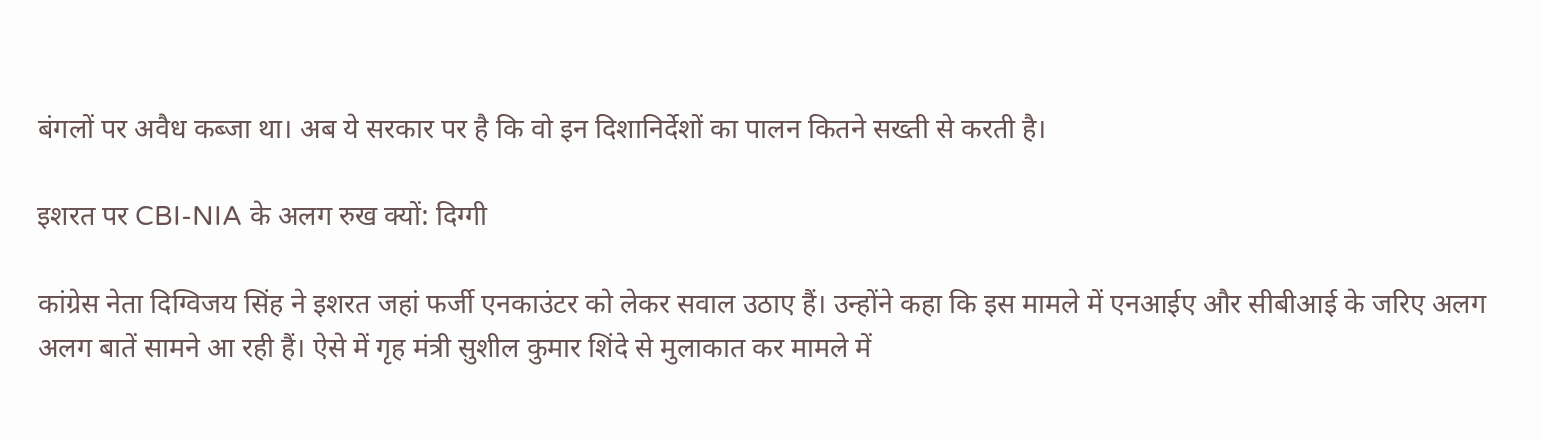बंगलों पर अवैध कब्जा था। अब ये सरकार पर है कि वो इन दिशानिर्देशों का पालन कितने सख्ती से करती है।

इशरत पर CBI-NIA के अलग रुख क्यों: दिग्गी

कांग्रेस नेता दिग्विजय सिंह ने इशरत जहां फर्जी एनकाउंटर को लेकर सवाल उठाए हैं। उन्होंने कहा कि इस मामले में एनआईए और सीबीआई के जरिए अलग अलग बातें सामने आ रही हैं। ऐसे में गृह मंत्री सुशील कुमार शिंदे से मुलाकात कर मामले में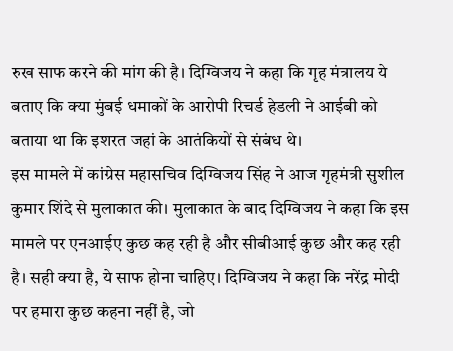रुख साफ करने की मांग की है। दिग्विजय ने कहा कि गृह मंत्रालय ये बताए कि क्या मुंबई धमाकों के आरोपी रिचर्ड हेडली ने आईबी को बताया था कि इशरत जहां के आतंकियों से संबंध थे।
इस मामले में कांग्रेस महासचिव दिग्विजय सिंह ने आज गृहमंत्री सुशील कुमार शिंदे से मुलाकात की। मुलाकात के बाद दिग्विजय ने कहा कि इस मामले पर एनआईए कुछ कह रही है और सीबीआई कुछ और कह रही है। सही क्या है, ये साफ होना चाहिए। दिग्विजय ने कहा कि नरेंद्र मोदी पर हमारा कुछ कहना नहीं है, जो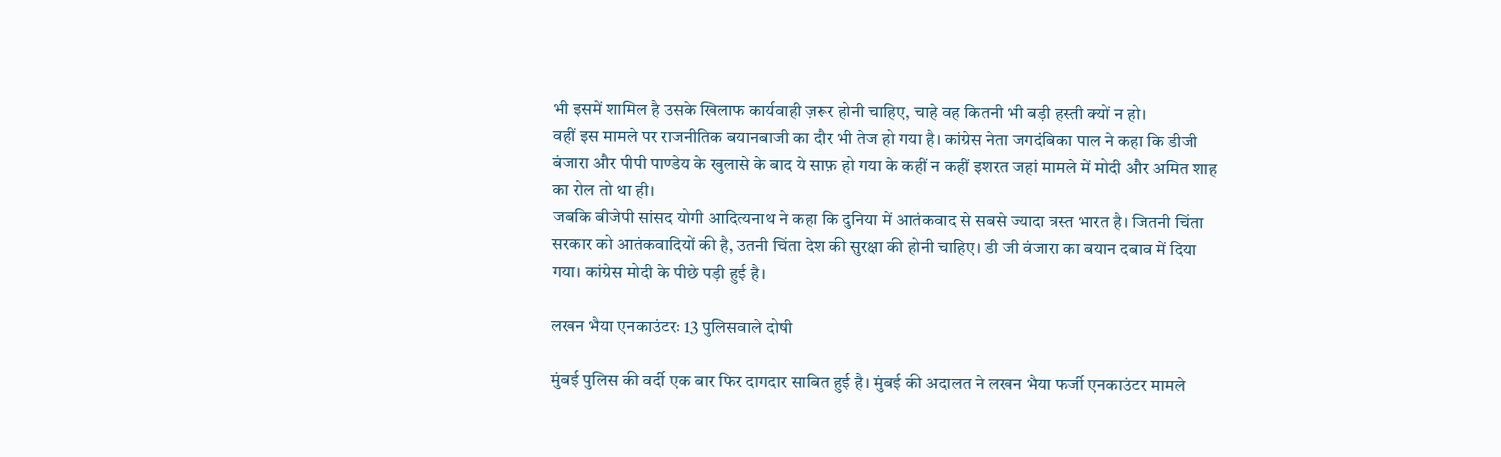भी इसमें शामिल है उसके खिलाफ कार्यवाही ज़रूर होनी चाहिए, चाहे वह कितनी भी बड़ी हस्ती क्यों न हो।
वहीं इस मामले पर राजनीतिक बयानबाजी का दौर भी तेज हो गया है। कांग्रेस नेता जगदंबिका पाल ने कहा कि डीजी बंजारा और पीपी पाण्डेय के खुलासे के बाद ये साफ़ हो गया के कहीं न कहीं इशरत जहां मामले में मोदी और अमित शाह का रोल तो था ही।
जबकि बीजेपी सांसद योगी आदित्यनाथ ने कहा कि दुनिया में आतंकवाद से सबसे ज्यादा त्रस्त भारत है। जितनी चिंता सरकार को आतंकवादियों की है, उतनी चिंता देश की सुरक्षा की होनी चाहिए। डी जी वंजारा का बयान दबाव में दिया गया। कांग्रेस मोदी के पीछे पड़ी हुई है।

लखन भैया एनकाउंटरः 13 पुलिसवाले दोषी

मुंबई पुलिस की वर्दी एक बार फिर दागदार साबित हुई है। मुंबई की अदालत ने लखन भैया फर्जी एनकाउंटर मामले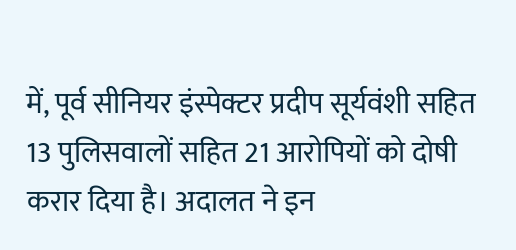में, पूर्व सीनियर इंस्पेक्टर प्रदीप सूर्यवंशी सहित 13 पुलिसवालों सहित 21 आरोपियों को दोषी करार दिया है। अदालत ने इन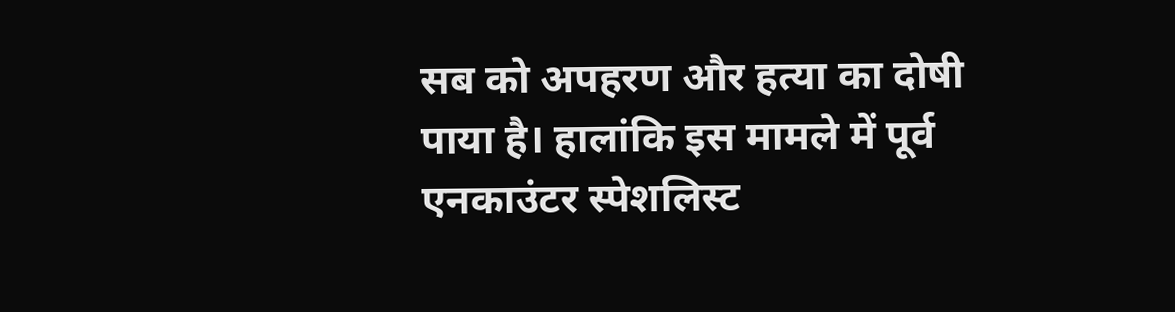सब को अपहरण और हत्या का दोषी पाया है। हालांकि इस मामले में पूर्व एनकाउंटर स्पेशलिस्ट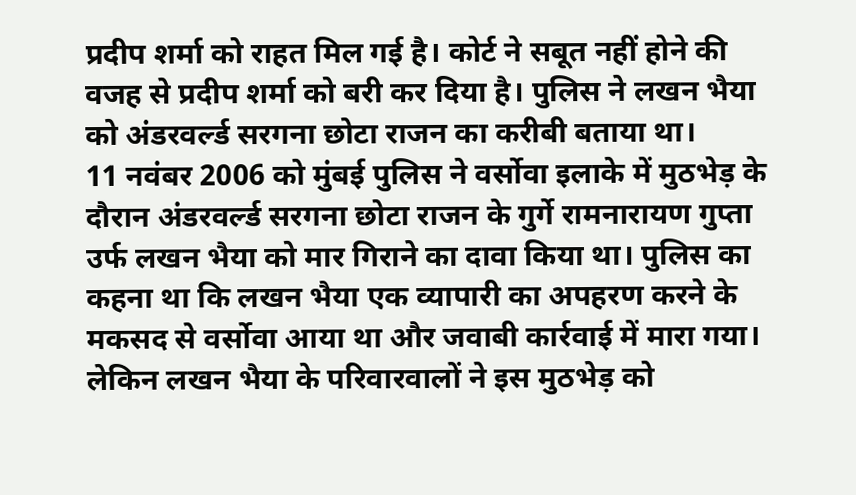प्रदीप शर्मा को राहत मिल गई है। कोर्ट ने सबूत नहीं होने की वजह से प्रदीप शर्मा को बरी कर दिया है। पुलिस ने लखन भैया को अंडरवर्ल्ड सरगना छोटा राजन का करीबी बताया था।
11 नवंबर 2006 को मुंबई पुलिस ने वर्सोवा इलाके में मुठभेड़ के दौरान अंडरवर्ल्ड सरगना छोटा राजन के गुर्गे रामनारायण गुप्ता उर्फ लखन भैया को मार गिराने का दावा किया था। पुलिस का कहना था कि लखन भैया एक व्यापारी का अपहरण करने के मकसद से वर्सोवा आया था और जवाबी कार्रवाई में मारा गया। लेकिन लखन भैया के परिवारवालों ने इस मुठभेड़ को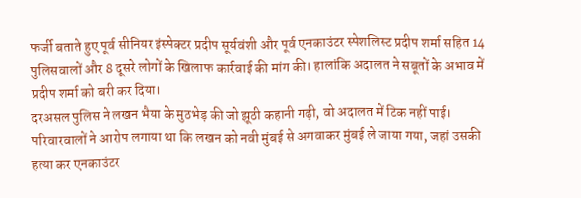फर्जी बताते हुए पूर्व सीनियर इंस्पेक्टर प्रदीप सूर्यवंशी और पूर्व एनकाउंटर स्पेशलिस्ट प्रदीप शर्मा सहित 14 पुलिसवालों और 8 दूसरे लोगों के खिलाफ कार्रवाई की मांग की। हालांकि अदालत ने सबूतों के अभाव में प्रदीप शर्मा को बरी कर दिया।
दरअसल पुलिस ने लखन भैया के मुठभेड़ की जो झूठी कहानी गढ़ी, वो अदालत में टिक नहीं पाई। परिवारवालों ने आरोप लगाया था कि लखन को नवी मुंबई से अगवाकर मुंबई ले जाया गया, जहां उसकी हत्या कर एनकाउंटर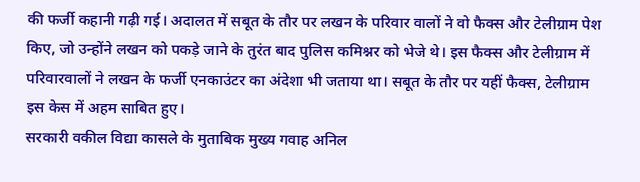की फर्जी कहानी गढ़ी गई। अदालत में सबूत के तौर पर लखन के परिवार वालों ने वो फैक्स और टेलीग्राम पेश किए, जो उन्होंने लखन को पकड़े जाने के तुरंत बाद पुलिस कमिश्नर को भेजे थे। इस फैक्स और टेलीग्राम में परिवारवालों ने लखन के फर्जी एनकाउंटर का अंदेशा भी जताया था। सबूत के तौर पर यहीं फैक्स, टेलीग्राम इस केस में अहम साबित हुए।
सरकारी वकील विद्या कासले के मुताबिक मुख्य गवाह अनिल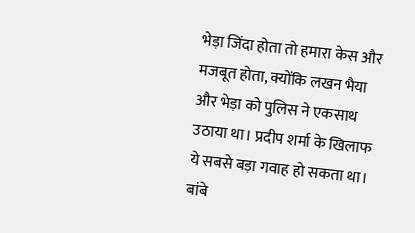भेड़ा जिंदा होता तो हमारा केस और मजबूत होता, क्योंकि लखन भैया और भेड़ा को पुलिस ने एकसाथ उठाया था। प्रदीप शर्मा के खिलाफ ये सबसे बड़ा गवाह हो सकता था।
बांबे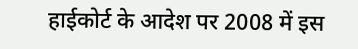हाईकोर्ट के आदेश पर 2008 में इस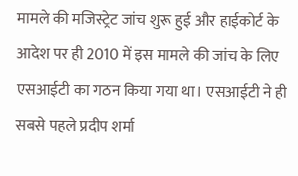मामले की मजिस्ट्रेट जांच शुरू हुई और हाईकोर्ट के आदेश पर ही 2010 में इस मामले की जांच के लिए एसआईटी का गठन किया गया था। एसआईटी ने ही सबसे पहले प्रदीप शर्मा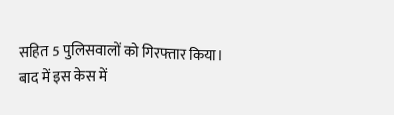सहित 5 पुलिसवालों को गिरफ्तार किया। बाद में इस केस में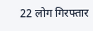22 लोग गिरफ्तार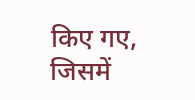किए गए, जिसमें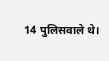14 पुलिसवाले थे।